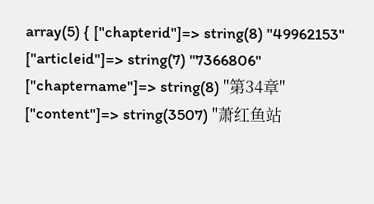array(5) { ["chapterid"]=> string(8) "49962153" ["articleid"]=> string(7) "7366806" ["chaptername"]=> string(8) "第34章" ["content"]=> string(3507) "萧红鱼站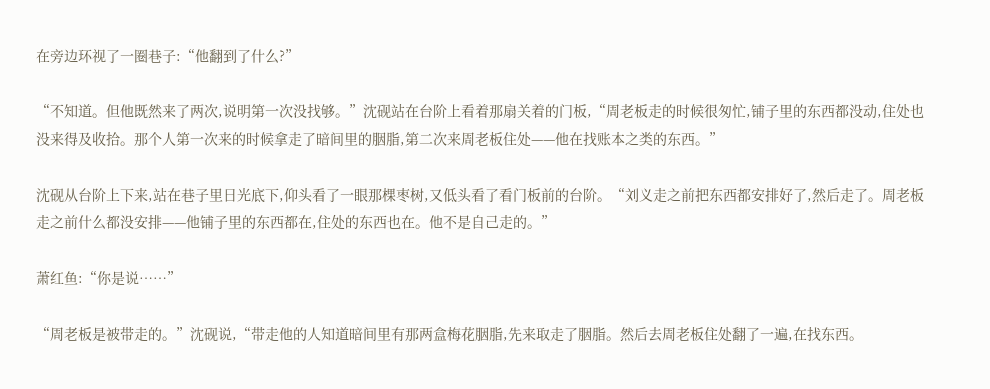在旁边环视了一圈巷子:“他翻到了什么?”

“不知道。但他既然来了两次,说明第一次没找够。”沈砚站在台阶上看着那扇关着的门板,“周老板走的时候很匆忙,铺子里的东西都没动,住处也没来得及收拾。那个人第一次来的时候拿走了暗间里的胭脂,第二次来周老板住处——他在找账本之类的东西。”

沈砚从台阶上下来,站在巷子里日光底下,仰头看了一眼那棵枣树,又低头看了看门板前的台阶。“刘义走之前把东西都安排好了,然后走了。周老板走之前什么都没安排——他铺子里的东西都在,住处的东西也在。他不是自己走的。”

萧红鱼:“你是说……”

“周老板是被带走的。”沈砚说,“带走他的人知道暗间里有那两盒梅花胭脂,先来取走了胭脂。然后去周老板住处翻了一遍,在找东西。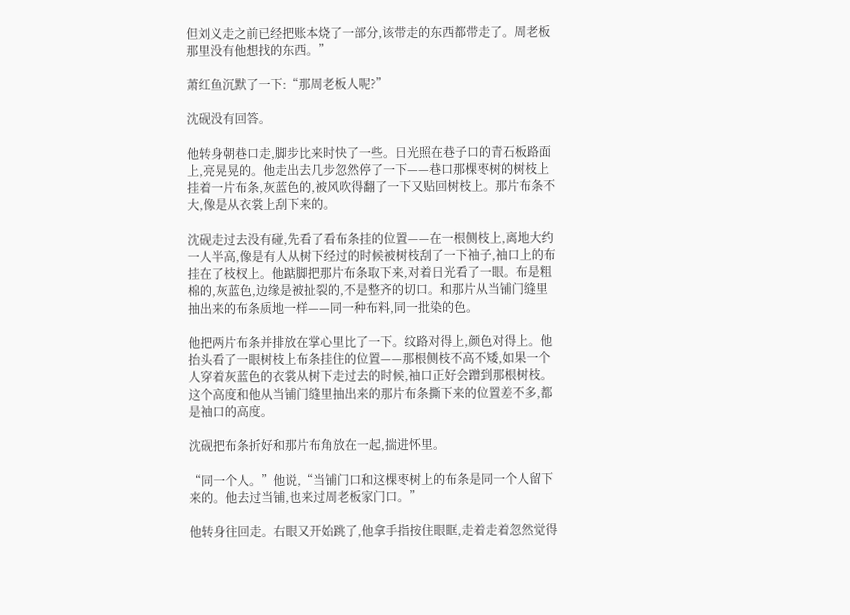但刘义走之前已经把账本烧了一部分,该带走的东西都带走了。周老板那里没有他想找的东西。”

萧红鱼沉默了一下:“那周老板人呢?”

沈砚没有回答。

他转身朝巷口走,脚步比来时快了一些。日光照在巷子口的青石板路面上,亮晃晃的。他走出去几步忽然停了一下——巷口那棵枣树的树枝上挂着一片布条,灰蓝色的,被风吹得翻了一下又贴回树枝上。那片布条不大,像是从衣裳上刮下来的。

沈砚走过去没有碰,先看了看布条挂的位置——在一根侧枝上,离地大约一人半高,像是有人从树下经过的时候被树枝刮了一下袖子,袖口上的布挂在了枝杈上。他踮脚把那片布条取下来,对着日光看了一眼。布是粗棉的,灰蓝色,边缘是被扯裂的,不是整齐的切口。和那片从当铺门缝里抽出来的布条质地一样——同一种布料,同一批染的色。

他把两片布条并排放在掌心里比了一下。纹路对得上,颜色对得上。他抬头看了一眼树枝上布条挂住的位置——那根侧枝不高不矮,如果一个人穿着灰蓝色的衣裳从树下走过去的时候,袖口正好会蹭到那根树枝。这个高度和他从当铺门缝里抽出来的那片布条撕下来的位置差不多,都是袖口的高度。

沈砚把布条折好和那片布角放在一起,揣进怀里。

“同一个人。”他说,“当铺门口和这棵枣树上的布条是同一个人留下来的。他去过当铺,也来过周老板家门口。”

他转身往回走。右眼又开始跳了,他拿手指按住眼眶,走着走着忽然觉得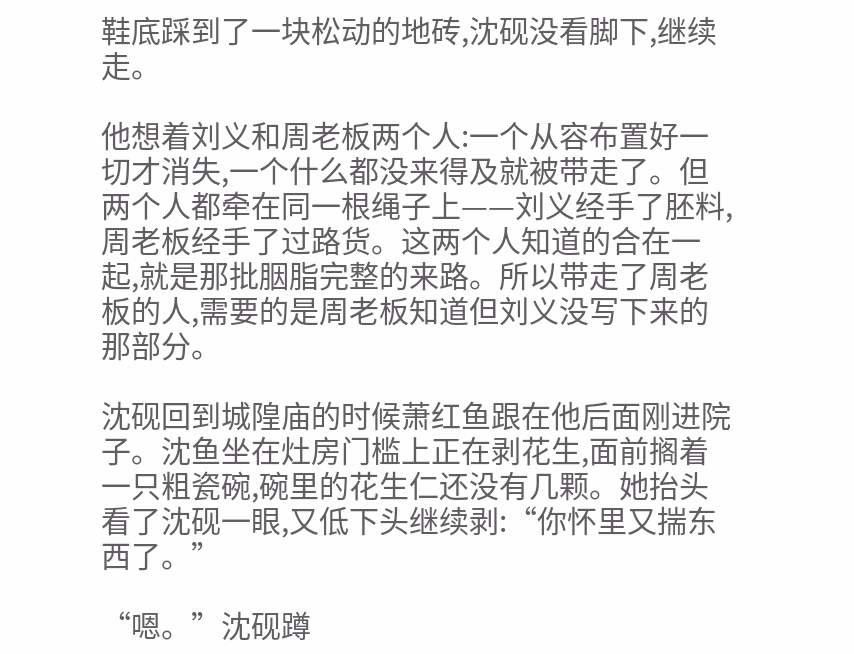鞋底踩到了一块松动的地砖,沈砚没看脚下,继续走。

他想着刘义和周老板两个人:一个从容布置好一切才消失,一个什么都没来得及就被带走了。但两个人都牵在同一根绳子上——刘义经手了胚料,周老板经手了过路货。这两个人知道的合在一起,就是那批胭脂完整的来路。所以带走了周老板的人,需要的是周老板知道但刘义没写下来的那部分。

沈砚回到城隍庙的时候萧红鱼跟在他后面刚进院子。沈鱼坐在灶房门槛上正在剥花生,面前搁着一只粗瓷碗,碗里的花生仁还没有几颗。她抬头看了沈砚一眼,又低下头继续剥:“你怀里又揣东西了。”

“嗯。”沈砚蹲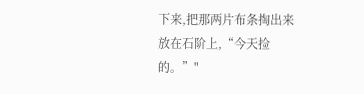下来,把那两片布条掏出来放在石阶上,“今天捡的。”"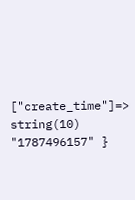["create_time"]=> string(10) "1787496157" }